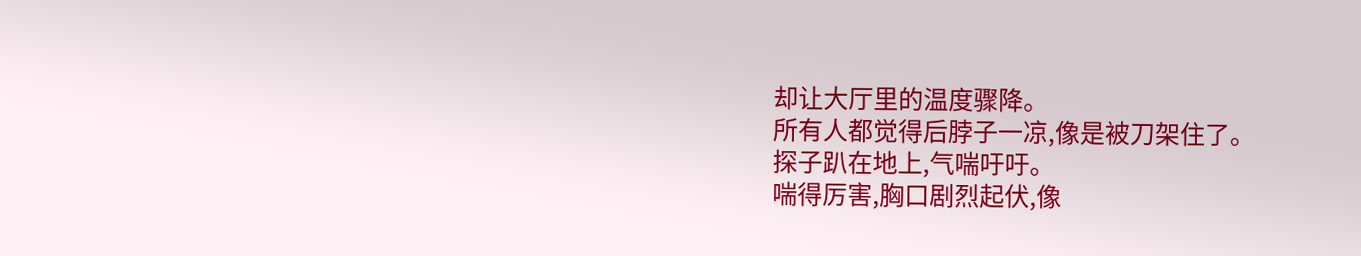却让大厅里的温度骤降。
所有人都觉得后脖子一凉,像是被刀架住了。
探子趴在地上,气喘吁吁。
喘得厉害,胸口剧烈起伏,像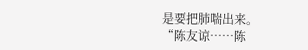是要把肺喘出来。
“陈友谅……陈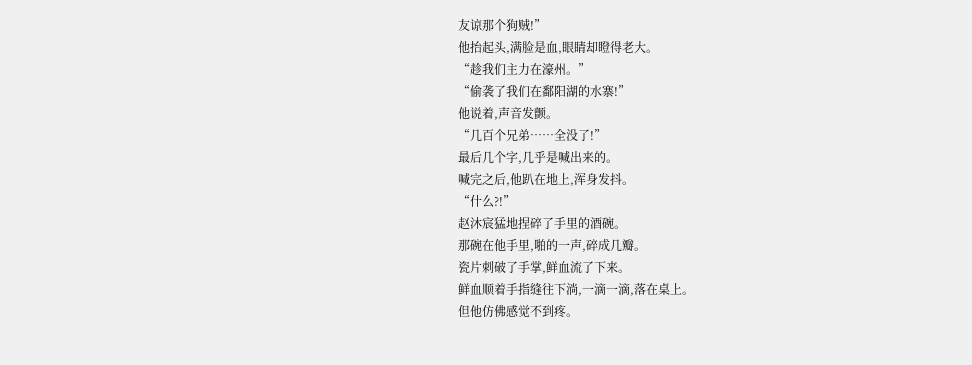友谅那个狗贼!”
他抬起头,满脸是血,眼睛却瞪得老大。
“趁我们主力在濠州。”
“偷袭了我们在鄱阳湖的水寨!”
他说着,声音发颤。
“几百个兄弟……全没了!”
最后几个字,几乎是喊出来的。
喊完之后,他趴在地上,浑身发抖。
“什么?!”
赵沐宸猛地捏碎了手里的酒碗。
那碗在他手里,啪的一声,碎成几瓣。
瓷片刺破了手掌,鲜血流了下来。
鲜血顺着手指缝往下淌,一滴一滴,落在桌上。
但他仿佛感觉不到疼。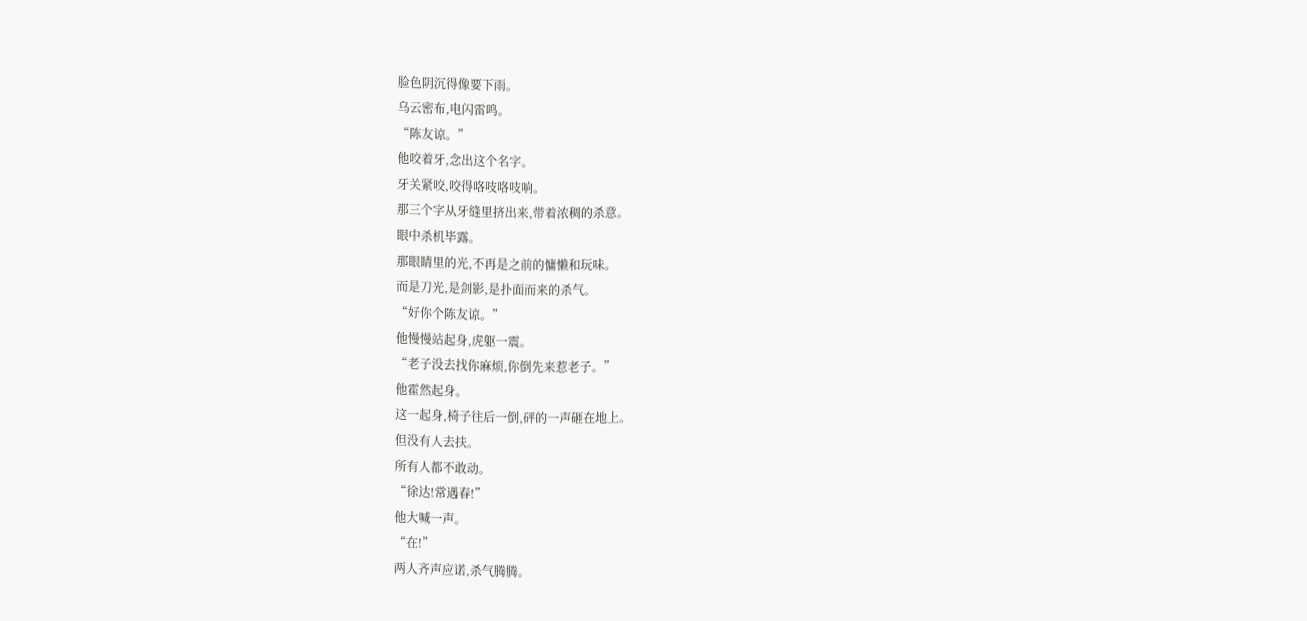脸色阴沉得像要下雨。
乌云密布,电闪雷鸣。
“陈友谅。”
他咬着牙,念出这个名字。
牙关紧咬,咬得咯吱咯吱响。
那三个字从牙缝里挤出来,带着浓稠的杀意。
眼中杀机毕露。
那眼睛里的光,不再是之前的慵懒和玩味。
而是刀光,是剑影,是扑面而来的杀气。
“好你个陈友谅。”
他慢慢站起身,虎躯一震。
“老子没去找你麻烦,你倒先来惹老子。”
他霍然起身。
这一起身,椅子往后一倒,砰的一声砸在地上。
但没有人去扶。
所有人都不敢动。
“徐达!常遇春!”
他大喊一声。
“在!”
两人齐声应诺,杀气腾腾。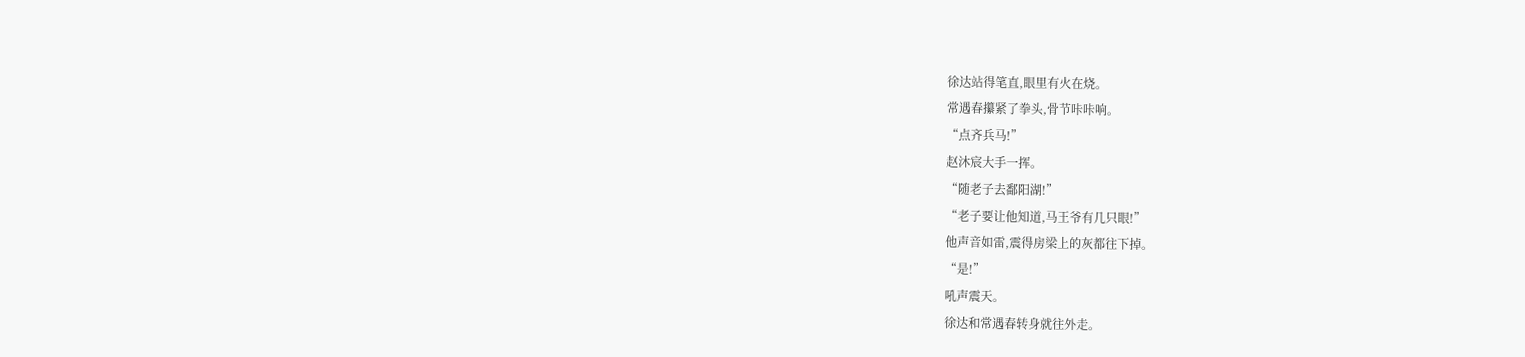徐达站得笔直,眼里有火在烧。
常遇春攥紧了拳头,骨节咔咔响。
“点齐兵马!”
赵沐宸大手一挥。
“随老子去鄱阳湖!”
“老子要让他知道,马王爷有几只眼!”
他声音如雷,震得房梁上的灰都往下掉。
“是!”
吼声震天。
徐达和常遇春转身就往外走。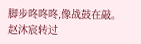脚步咚咚咚,像战鼓在敲。
赵沐宸转过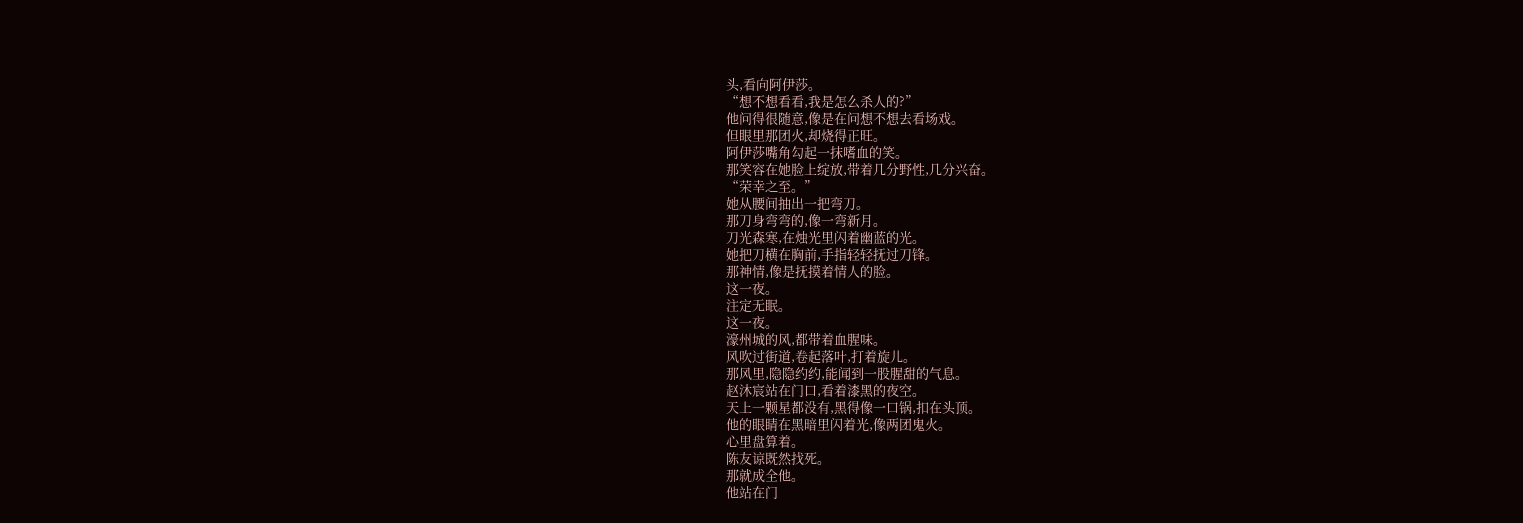头,看向阿伊莎。
“想不想看看,我是怎么杀人的?”
他问得很随意,像是在问想不想去看场戏。
但眼里那团火,却烧得正旺。
阿伊莎嘴角勾起一抹嗜血的笑。
那笑容在她脸上绽放,带着几分野性,几分兴奋。
“荣幸之至。”
她从腰间抽出一把弯刀。
那刀身弯弯的,像一弯新月。
刀光森寒,在烛光里闪着幽蓝的光。
她把刀横在胸前,手指轻轻抚过刀锋。
那神情,像是抚摸着情人的脸。
这一夜。
注定无眠。
这一夜。
濠州城的风,都带着血腥味。
风吹过街道,卷起落叶,打着旋儿。
那风里,隐隐约约,能闻到一股腥甜的气息。
赵沐宸站在门口,看着漆黑的夜空。
天上一颗星都没有,黑得像一口锅,扣在头顶。
他的眼睛在黑暗里闪着光,像两团鬼火。
心里盘算着。
陈友谅既然找死。
那就成全他。
他站在门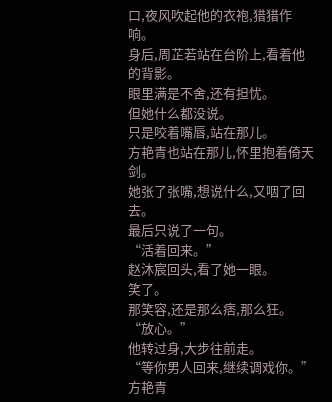口,夜风吹起他的衣袍,猎猎作响。
身后,周芷若站在台阶上,看着他的背影。
眼里满是不舍,还有担忧。
但她什么都没说。
只是咬着嘴唇,站在那儿。
方艳青也站在那儿,怀里抱着倚天剑。
她张了张嘴,想说什么,又咽了回去。
最后只说了一句。
“活着回来。”
赵沐宸回头,看了她一眼。
笑了。
那笑容,还是那么痞,那么狂。
“放心。”
他转过身,大步往前走。
“等你男人回来,继续调戏你。”
方艳青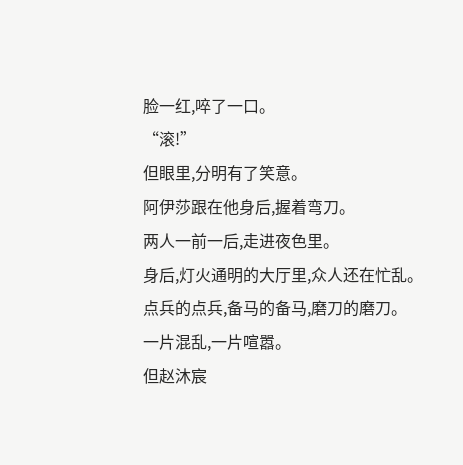脸一红,啐了一口。
“滚!”
但眼里,分明有了笑意。
阿伊莎跟在他身后,握着弯刀。
两人一前一后,走进夜色里。
身后,灯火通明的大厅里,众人还在忙乱。
点兵的点兵,备马的备马,磨刀的磨刀。
一片混乱,一片喧嚣。
但赵沐宸